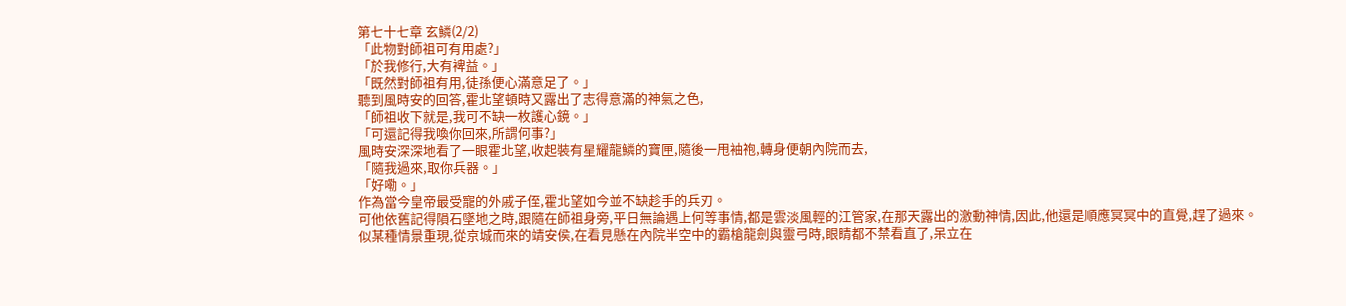第七十七章 玄鱗(2/2)
「此物對師祖可有用處?」
「於我修行,大有裨益。」
「既然對師祖有用,徒孫便心滿意足了。」
聽到風時安的回答,霍北望頓時又露出了志得意滿的神氣之色,
「師祖收下就是,我可不缺一枚護心鏡。」
「可還記得我喚你回來,所謂何事?」
風時安深深地看了一眼霍北望,收起裝有星耀龍鱗的寶匣,隨後一甩袖袍,轉身便朝內院而去,
「隨我過來,取你兵器。」
「好嘞。」
作為當今皇帝最受寵的外戚子侄,霍北望如今並不缺趁手的兵刃。
可他依舊記得隕石墜地之時,跟隨在師祖身旁,平日無論遇上何等事情,都是雲淡風輕的江管家,在那天露出的激動神情,因此,他還是順應冥冥中的直覺,趕了過來。
似某種情景重現,從京城而來的靖安侯,在看見懸在內院半空中的霸槍龍劍與靈弓時,眼睛都不禁看直了,呆立在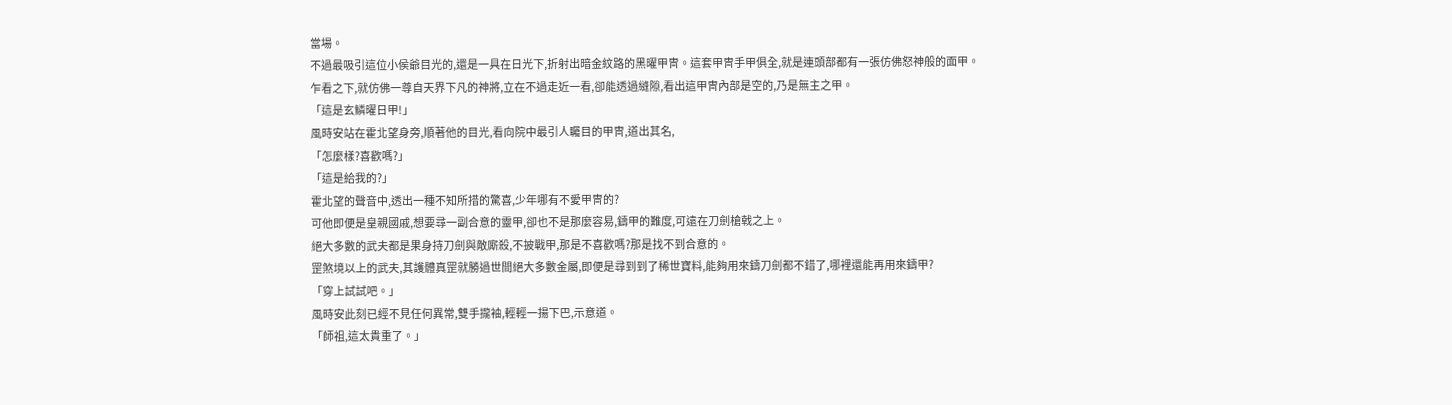當場。
不過最吸引這位小侯爺目光的,還是一具在日光下,折射出暗金紋路的黑曜甲冑。這套甲冑手甲俱全,就是連頭部都有一張仿佛怒神般的面甲。
乍看之下,就仿佛一尊自天界下凡的神將,立在不過走近一看,卻能透過縫隙,看出這甲冑內部是空的,乃是無主之甲。
「這是玄鱗曜日甲!」
風時安站在霍北望身旁,順著他的目光,看向院中最引人矚目的甲冑,道出其名,
「怎麼樣?喜歡嗎?」
「這是給我的?」
霍北望的聲音中,透出一種不知所措的驚喜,少年哪有不愛甲冑的?
可他即便是皇親國戚,想要尋一副合意的靈甲,卻也不是那麼容易,鑄甲的難度,可遠在刀劍槍戟之上。
絕大多數的武夫都是果身持刀劍與敵廝殺,不披戰甲,那是不喜歡嗎?那是找不到合意的。
罡煞境以上的武夫,其護體真罡就勝過世間絕大多數金屬,即便是尋到到了稀世寶料,能夠用來鑄刀劍都不錯了,哪裡還能再用來鑄甲?
「穿上試試吧。」
風時安此刻已經不見任何異常,雙手攏袖,輕輕一揚下巴,示意道。
「師祖,這太貴重了。」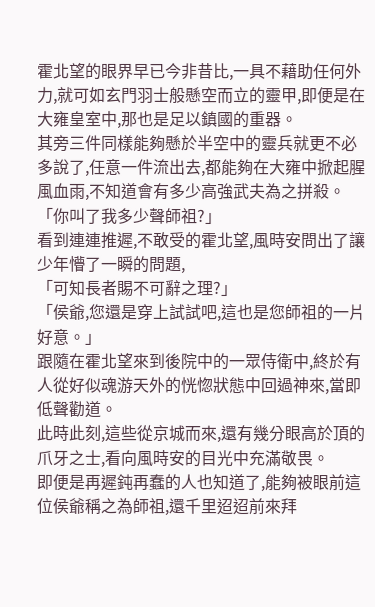霍北望的眼界早已今非昔比,一具不藉助任何外力,就可如玄門羽士般懸空而立的靈甲,即便是在大雍皇室中,那也是足以鎮國的重器。
其旁三件同樣能夠懸於半空中的靈兵就更不必多說了,任意一件流出去,都能夠在大雍中掀起腥風血雨,不知道會有多少高強武夫為之拼殺。
「你叫了我多少聲師祖?」
看到連連推遲,不敢受的霍北望,風時安問出了讓少年懵了一瞬的問題,
「可知長者賜不可辭之理?」
「侯爺,您還是穿上試試吧,這也是您師祖的一片好意。」
跟隨在霍北望來到後院中的一眾侍衛中,終於有人從好似魂游天外的恍惚狀態中回過神來,當即低聲勸道。
此時此刻,這些從京城而來,還有幾分眼高於頂的爪牙之士,看向風時安的目光中充滿敬畏。
即便是再遲鈍再蠢的人也知道了,能夠被眼前這位侯爺稱之為師祖,還千里迢迢前來拜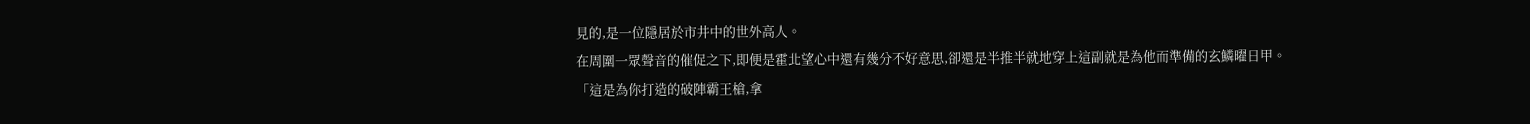見的,是一位隱居於市井中的世外高人。
在周圍一眾聲音的催促之下,即便是霍北望心中還有幾分不好意思,卻還是半推半就地穿上這副就是為他而準備的玄鱗曜日甲。
「這是為你打造的破陣霸王槍,拿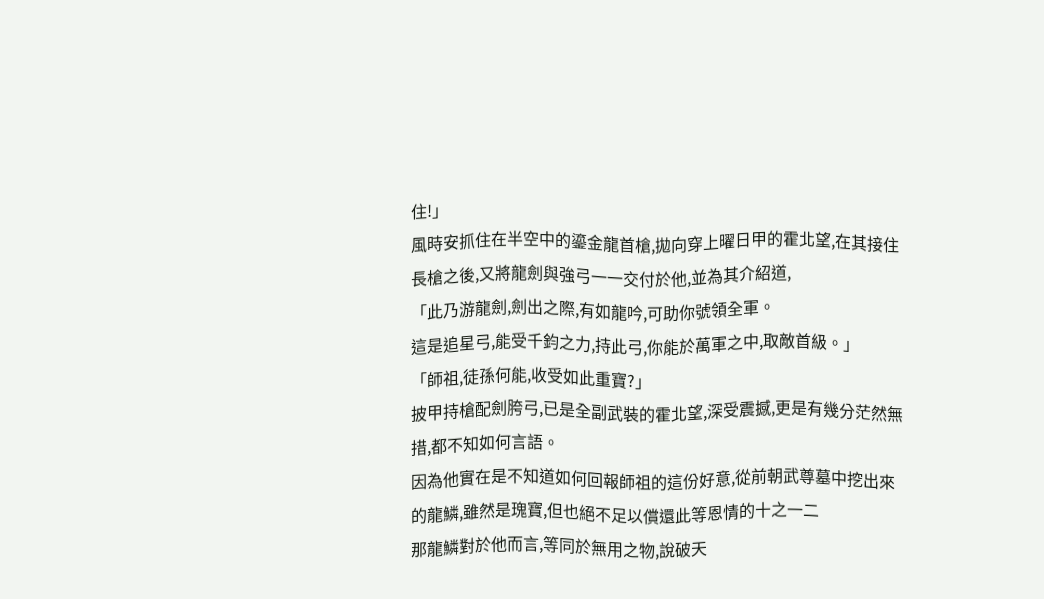住!」
風時安抓住在半空中的鎏金龍首槍,拋向穿上曜日甲的霍北望,在其接住長槍之後,又將龍劍與強弓一一交付於他,並為其介紹道,
「此乃游龍劍,劍出之際,有如龍吟,可助你號領全軍。
這是追星弓,能受千鈞之力,持此弓,你能於萬軍之中,取敵首級。」
「師祖,徒孫何能,收受如此重寶?」
披甲持槍配劍胯弓,已是全副武裝的霍北望,深受震撼,更是有幾分茫然無措,都不知如何言語。
因為他實在是不知道如何回報師祖的這份好意,從前朝武尊墓中挖出來的龍鱗,雖然是瑰寶,但也絕不足以償還此等恩情的十之一二
那龍鱗對於他而言,等同於無用之物,說破天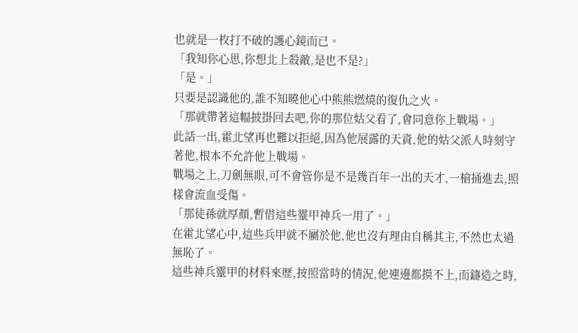也就是一枚打不破的護心鏡而已。
「我知你心思,你想北上殺敵,是也不是?」
「是。」
只要是認識他的,誰不知曉他心中熊熊燃燒的復仇之火。
「那就帶著這幅披掛回去吧,你的那位姑父看了,會同意你上戰場。」
此話一出,霍北望再也難以拒絕,因為他展露的天資,他的姑父派人時刻守著他,根本不允許他上戰場。
戰場之上,刀劍無眼,可不會管你是不是幾百年一出的天才,一槍捅進去,照樣會流血受傷。
「那徒孫就厚顏,暫借這些靈甲神兵一用了。」
在霍北望心中,這些兵甲就不屬於他,他也沒有理由自稱其主,不然也太過無恥了。
這些神兵靈甲的材料來歷,按照當時的情況,他連邊都摸不上,而鑄造之時,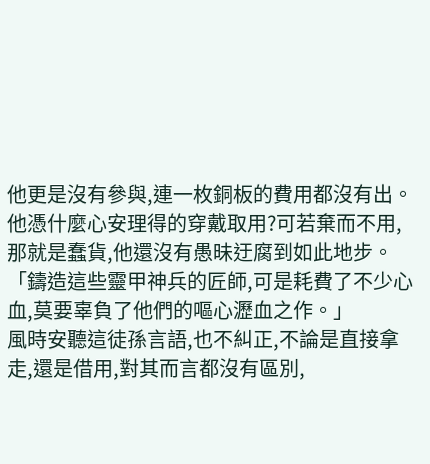他更是沒有參與,連一枚銅板的費用都沒有出。
他憑什麼心安理得的穿戴取用?可若棄而不用,那就是蠢貨,他還沒有愚昧迂腐到如此地步。
「鑄造這些靈甲神兵的匠師,可是耗費了不少心血,莫要辜負了他們的嘔心瀝血之作。」
風時安聽這徒孫言語,也不糾正,不論是直接拿走,還是借用,對其而言都沒有區別,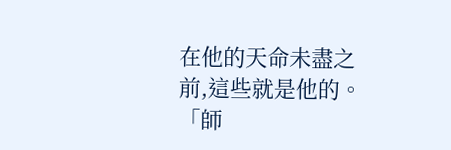在他的天命未盡之前,這些就是他的。
「師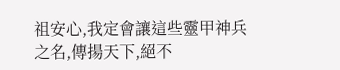祖安心,我定會讓這些靈甲神兵之名,傳揚天下,絕不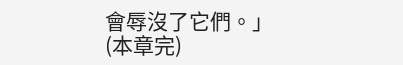會辱沒了它們。」
(本章完)